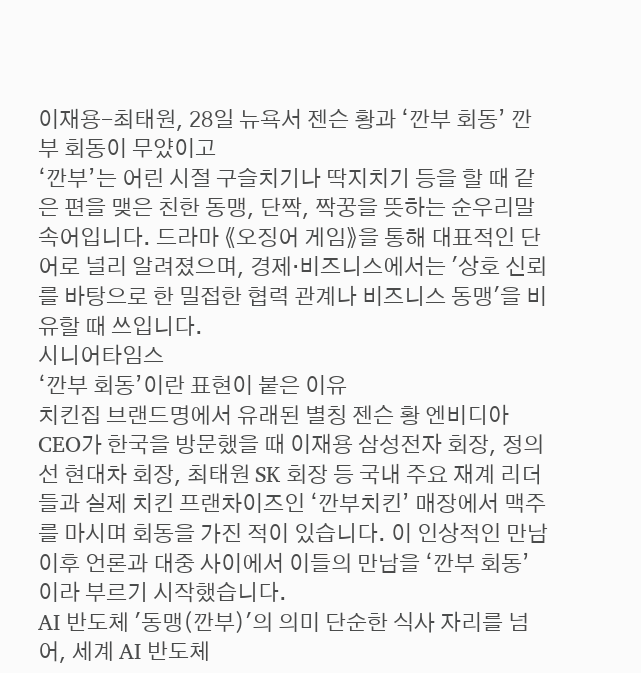이재용-최태원, 28일 뉴욕서 젠슨 황과 ‘깐부 회동’ 깐부 회동이 무얐이고
‘깐부’는 어린 시절 구슬치기나 딱지치기 등을 할 때 같은 편을 맺은 친한 동맹, 단짝, 짝꿍을 뜻하는 순우리말 속어입니다. 드라마 《오징어 게임》을 통해 대표적인 단어로 널리 알려졌으며, 경제·비즈니스에서는 '상호 신뢰를 바탕으로 한 밀접한 협력 관계나 비즈니스 동맹'을 비유할 때 쓰입니다.
시니어타임스
‘깐부 회동’이란 표현이 붙은 이유
치킨집 브랜드명에서 유래된 별칭 젠슨 황 엔비디아 CEO가 한국을 방문했을 때 이재용 삼성전자 회장, 정의선 현대차 회장, 최태원 SK 회장 등 국내 주요 재계 리더들과 실제 치킨 프랜차이즈인 ‘깐부치킨’ 매장에서 맥주를 마시며 회동을 가진 적이 있습니다. 이 인상적인 만남 이후 언론과 대중 사이에서 이들의 만남을 ‘깐부 회동’이라 부르기 시작했습니다.
AI 반도체 '동맹(깐부)'의 의미 단순한 식사 자리를 넘어, 세계 AI 반도체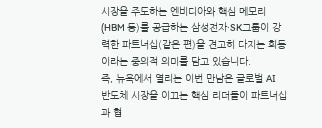시장을 주도하는 엔비디아와 핵심 메모리(HBM 등)를 공급하는 삼성전자·SK그룹이 강력한 파트너십(같은 편)을 견고히 다지는 회동이라는 중의적 의미를 담고 있습니다.
즉, 뉴욕에서 열리는 이번 만남은 글로벌 AI 반도체 시장을 이끄는 핵심 리더들이 파트너십과 협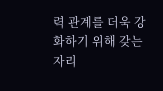력 관계를 더욱 강화하기 위해 갖는 자리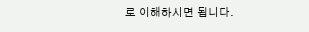로 이해하시면 됩니다.